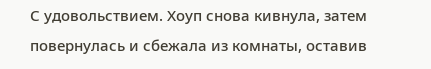С удовольствием. Хоуп снова кивнула, затем повернулась и сбежала из комнаты, оставив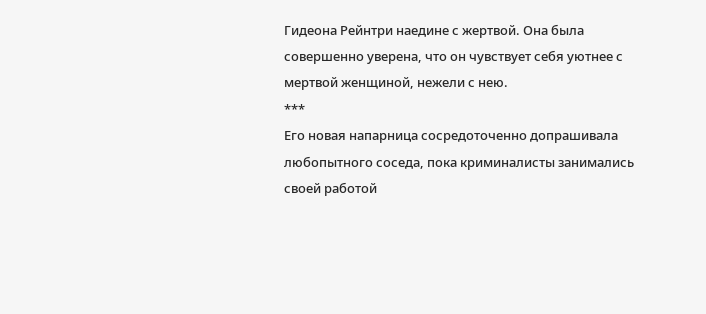Гидеона Рейнтри наедине с жертвой. Она была совершенно уверена, что он чувствует себя уютнее с мертвой женщиной, нежели с нею.
***
Его новая напарница сосредоточенно допрашивала любопытного соседа, пока криминалисты занимались своей работой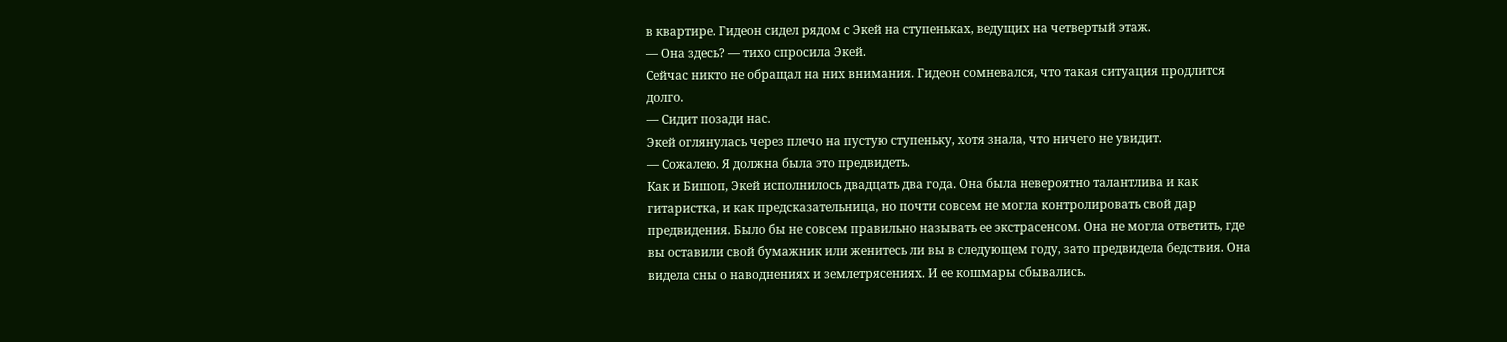в квартире. Гидеон сидел рядом с Экей на ступеньках, ведущих на четвертый этаж.
— Она здесь? — тихо спросила Экей.
Сейчас никто не обращал на них внимания. Гидеон сомневался, что такая ситуация продлится долго.
— Сидит позади нас.
Экей оглянулась через плечо на пустую ступеньку, хотя знала, что ничего не увидит.
— Сожалею. Я должна была это предвидеть.
Как и Бишоп, Экей исполнилось двадцать два года. Она была невероятно талантлива и как гитаристка, и как предсказательница, но почти совсем не могла контролировать свой дар предвидения. Было бы не совсем правильно называть ее экстрасенсом. Она не могла ответить, где вы оставили свой бумажник или женитесь ли вы в следующем году, зато предвидела бедствия. Она видела сны о наводнениях и землетрясениях. И ее кошмары сбывались.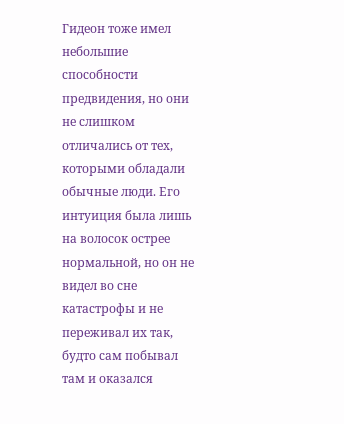Гидеон тоже имел небольшие способности предвидения, но они не слишком отличались от тех, которыми обладали обычные люди. Его интуиция была лишь на волосок острее нормальной, но он не видел во сне катастрофы и не переживал их так, будто сам побывал там и оказался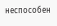неспособен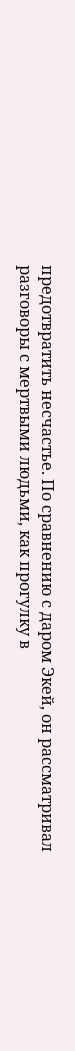предотвратить несчастье. По сравнению с даром Экей, он рассматривал разговоры с мертвыми людьми, как прогулку в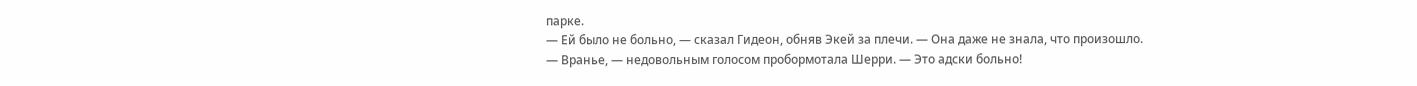парке.
— Ей было не больно, — сказал Гидеон, обняв Экей за плечи. — Она даже не знала, что произошло.
— Вранье, — недовольным голосом пробормотала Шерри. — Это адски больно!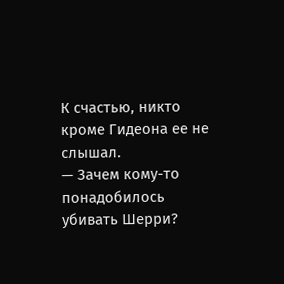К счастью, никто кроме Гидеона ее не слышал.
— Зачем кому-то понадобилось убивать Шерри?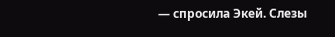— спросила Экей. Слезы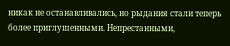никак не останавливались, но рыдания стали теперь более приглушенными. Непрестанными,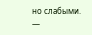но слабыми. —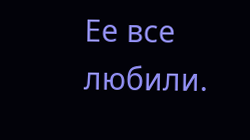Ее все любили.